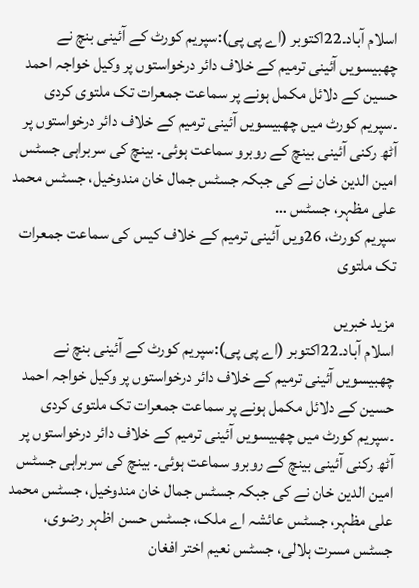اسلام آباد۔22اکتوبر (اے پی پی):سپریم کورٹ کے آئینی بنچ نے چھبیسویں آئینی ترمیم کے خلاف دائر درخواستوں پر وکیل خواجہ احمد حسین کے دلائل مکمل ہونے پر سماعت جمعرات تک ملتوی کردی ۔سپریم کورٹ میں چھبیسویں آئینی ترمیم کے خلاف دائر درخواستوں پر آٹھ رکنی آئینی بینچ کے روبرو سماعت ہوئی۔ بینچ کی سربراہی جسٹس امین الدین خان نے کی جبکہ جسٹس جمال خان مندوخیل، جسٹس محمد علی مظہر، جسٹس …
سپریم کورٹ، 26ویں آئینی ترمیم کے خلاف کیس کی سماعت جمعرات تک ملتوی

مزید خبریں
اسلام آباد۔22اکتوبر (اے پی پی):سپریم کورٹ کے آئینی بنچ نے چھبیسویں آئینی ترمیم کے خلاف دائر درخواستوں پر وکیل خواجہ احمد حسین کے دلائل مکمل ہونے پر سماعت جمعرات تک ملتوی کردی ۔سپریم کورٹ میں چھبیسویں آئینی ترمیم کے خلاف دائر درخواستوں پر آٹھ رکنی آئینی بینچ کے روبرو سماعت ہوئی۔ بینچ کی سربراہی جسٹس امین الدین خان نے کی جبکہ جسٹس جمال خان مندوخیل، جسٹس محمد علی مظہر، جسٹس عائشہ اے ملک، جسٹس حسن اظہر رضوی، جسٹس مسرت ہلالی، جسٹس نعیم اختر افغان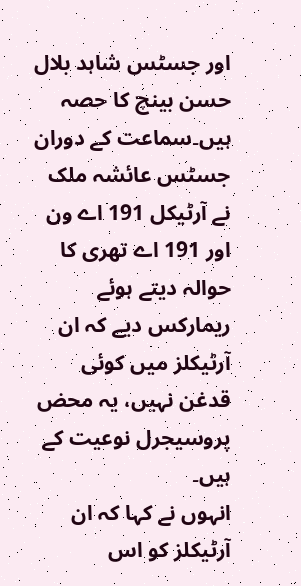اور جسٹس شاہد بلال حسن بینچ کا حصہ ہیں۔سماعت کے دوران جسٹس عائشہ ملک نے آرٹیکل 191 اے ون اور 191 اے تھری کا حوالہ دیتے ہوئے ریمارکس دیے کہ ان آرٹیکلز میں کوئی قدغن نہیں، یہ محض پروسیجرل نوعیت کے ہیں۔
انہوں نے کہا کہ ان آرٹیکلز کو اس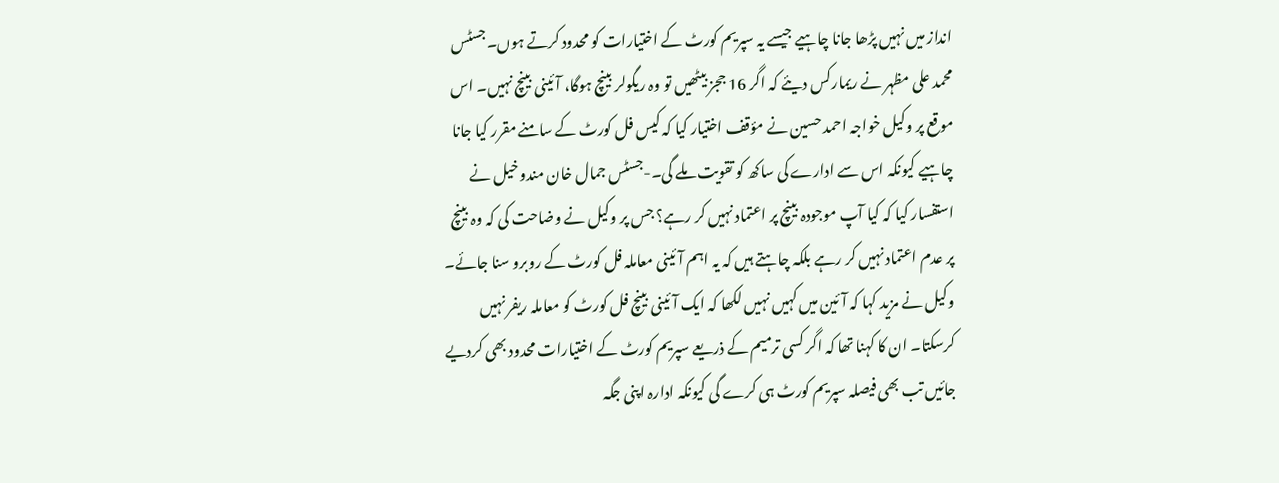انداز میں نہیں پڑھا جانا چاہیے جیسے یہ سپریم کورٹ کے اختیارات کو محدود کرتے ہوں۔جسٹس محمد علی مظہر نے ریمارکس دیئے کہ اگر 16 ججز بیٹھیں تو وہ ریگولر بینچ ہوگا، آئینی بینچ نہیں۔ اس موقع پر وکیل خواجہ احمد حسین نے مؤقف اختیار کیا کہ کیس فل کورٹ کے سامنے مقرر کیا جانا چاہیے کیونکہ اس سے ادارے کی ساکھ کو تقویت ملے گی۔-جسٹس جمال خان مندوخیل نے استفسار کیا کہ کیا آپ موجودہ بینچ پر اعتماد نہیں کر رہے؟ جس پر وکیل نے وضاحت کی کہ وہ بینچ پر عدم اعتماد نہیں کر رہے بلکہ چاہتے ہیں کہ یہ اہم آئینی معاملہ فل کورٹ کے روبرو سنا جائے۔
وکیل نے مزید کہا کہ آئین میں کہیں نہیں لکھا کہ ایک آئینی بینچ فل کورٹ کو معاملہ ریفر نہیں کرسکتا۔ ان کا کہنا تھا کہ اگر کسی ترمیم کے ذریعے سپریم کورٹ کے اختیارات محدود بھی کردیے جائیں تب بھی فیصلہ سپریم کورٹ ہی کرے گی کیونکہ ادارہ اپنی جگہ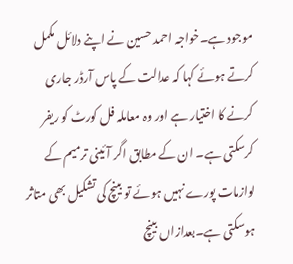موجود ہے۔خواجہ احمد حسین نے اپنے دلائل مکمل کرتے ہوئے کہا کہ عدالت کے پاس آرڈر جاری کرنے کا اختیار ہے اور وہ معاملہ فل کورٹ کو ریفر کرسکتی ہے۔ ان کے مطابق اگر آئینی ترمیم کے لوازمات پورے نہیں ہوئے تو بینچ کی تشکیل بھی متاثر ہوسکتی ہے۔بعدازاں بینچ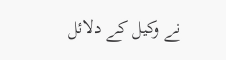نے وکیل کے دلائل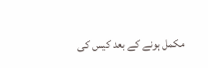مکمل ہونے کے بعد کیس کی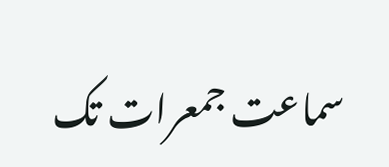سماعت جمعرات تک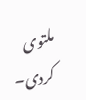ملتوی کردی۔